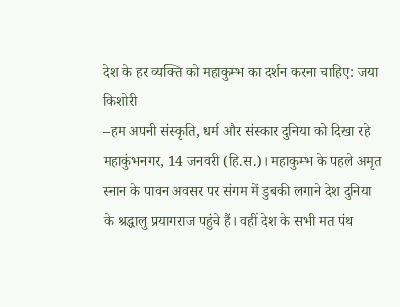देश के हर व्यक्ति को महाकुम्भ का दर्शन करना चाहिए: जया किशोरी
–हम अपनी संस्कृति, धर्म और संस्कार दुनिया को दिखा रहे
महाकुंभनगर, 14 जनवरी (हि.स.)। महाकुम्भ के पहले अमृत स्नान के पावन अवसर पर संगम में डुबकी लगाने देश दुनिया के श्रद्धालु प्रयागराज पहुंचे हैं। वहीं देश के सभी मत पंथ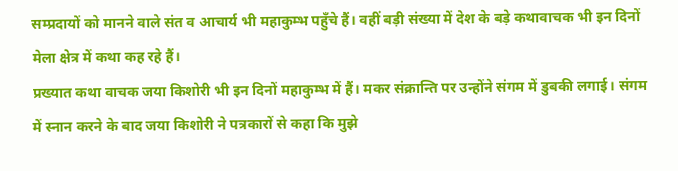सम्प्रदायों को मानने वाले संत व आचार्य भी महाकुम्भ पहुँचे हैं। वहीं बड़ी संख्या में देश के बड़े कथावाचक भी इन दिनों मेला क्षेत्र में कथा कह रहे हैं।
प्रख्यात कथा वाचक जया किशोरी भी इन दिनों महाकुम्भ में हैं। मकर संक्रान्ति पर उन्होंने संगम में डुबकी लगाई। संगम में स्नान करने के बाद जया किशोरी ने पत्रकारों से कहा कि मुझे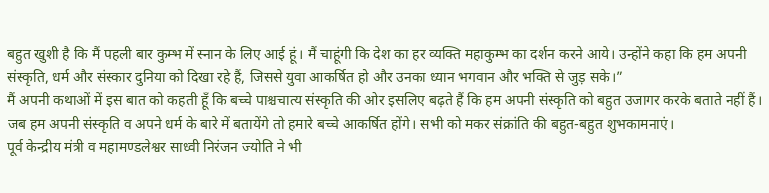बहुत खुशी है कि मैं पहली बार कुम्भ में स्नान के लिए आई हूं। मैं चाहूंगी कि देश का हर व्यक्ति महाकुम्भ का दर्शन करने आये। उन्होंने कहा कि हम अपनी संस्कृति, धर्म और संस्कार दुनिया को दिखा रहे हैं, जिससे युवा आकर्षित हो और उनका ध्यान भगवान और भक्ति से जुड़ सके।”
मैं अपनी कथाओं में इस बात को कहती हूँ कि बच्चे पाश्चचात्य संस्कृति की ओर इसलिए बढ़ते हैं कि हम अपनी संस्कृति को बहुत उजागर करके बताते नहीं हैं। जब हम अपनी संस्कृति व अपने धर्म के बारे में बतायेंगे तो हमारे बच्चे आकर्षित होंगे। सभी को मकर संक्रांति की बहुत-बहुत शुभकामनाएं।
पूर्व केन्द्रीय मंत्री व महामण्डलेश्वर साध्वी निरंजन ज्योति ने भी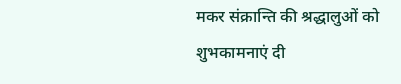मकर संक्रान्ति की श्रद्धालुओं को शुभकामनाएं दी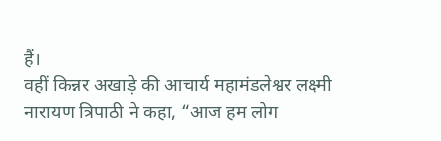हैं।
वहीं किन्नर अखाड़े की आचार्य महामंडलेश्वर लक्ष्मी नारायण त्रिपाठी ने कहा, “आज हम लोग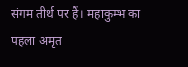संगम तीर्थ पर हैं। महाकुम्भ का पहला अमृत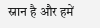स्नान है और हमें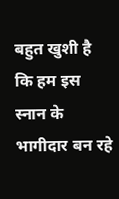बहुत खुशी है कि हम इस स्नान के भागीदार बन रहे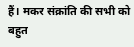हैं। मकर संक्रांति की सभी को बहुत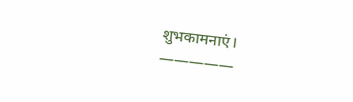शुभकामनाएं।
—————